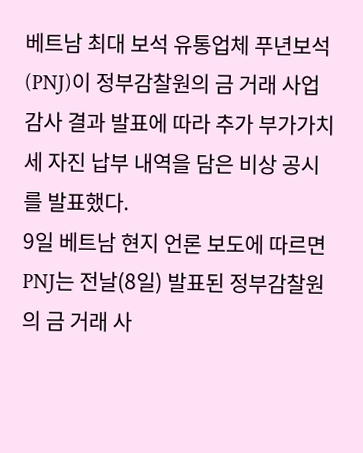베트남 최대 보석 유통업체 푸년보석(PNJ)이 정부감찰원의 금 거래 사업 감사 결과 발표에 따라 추가 부가가치세 자진 납부 내역을 담은 비상 공시를 발표했다.
9일 베트남 현지 언론 보도에 따르면 PNJ는 전날(8일) 발표된 정부감찰원의 금 거래 사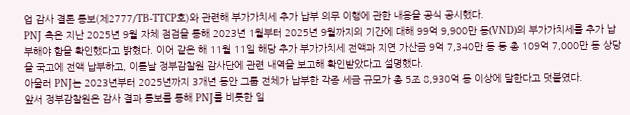업 감사 결론 통보(제2777/TB-TTCP호)와 관련해 부가가치세 추가 납부 의무 이행에 관한 내용을 공식 공시했다.
PNJ 측은 지난 2025년 9월 자체 점검을 통해 2023년 1월부터 2025년 9월까지의 기간에 대해 99억 9,900만 동(VND)의 부가가치세를 추가 납부해야 함을 확인했다고 밝혔다. 이어 같은 해 11월 11일 해당 추가 부가가치세 전액과 지연 가산금 9억 7,340만 동 등 총 109억 7,000만 동 상당을 국고에 전액 납부하고, 이튿날 정부감찰원 감사단에 관련 내역을 보고해 확인받았다고 설명했다.
아울러 PNJ는 2023년부터 2025년까지 3개년 동안 그룹 전체가 납부한 각종 세금 규모가 총 5조 8,930억 동 이상에 달한다고 덧붙였다.
앞서 정부감찰원은 감사 결과 통보를 통해 PNJ를 비롯한 일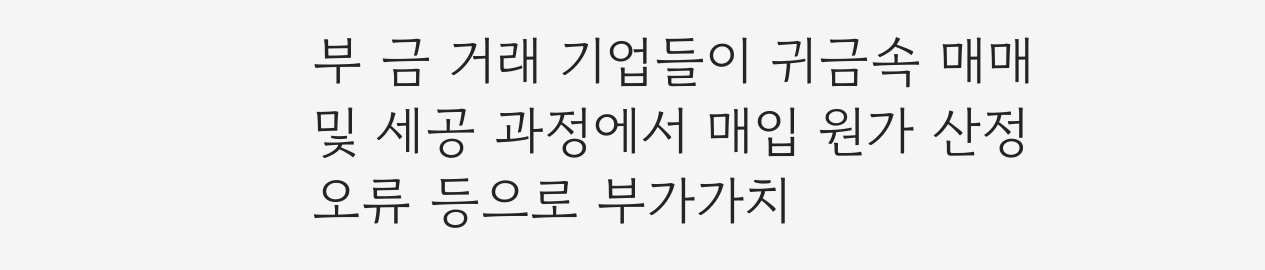부 금 거래 기업들이 귀금속 매매 및 세공 과정에서 매입 원가 산정 오류 등으로 부가가치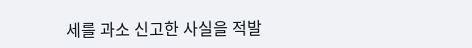세를 과소 신고한 사실을 적발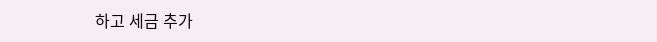하고 세금 추가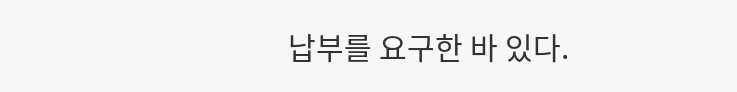납부를 요구한 바 있다.